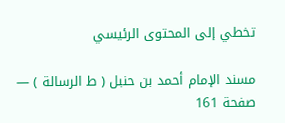تخطي إلى المحتوى الرئيسي

مسند الإمام أحمد بن حنبل ( ط الرسالة ) — صفحة 161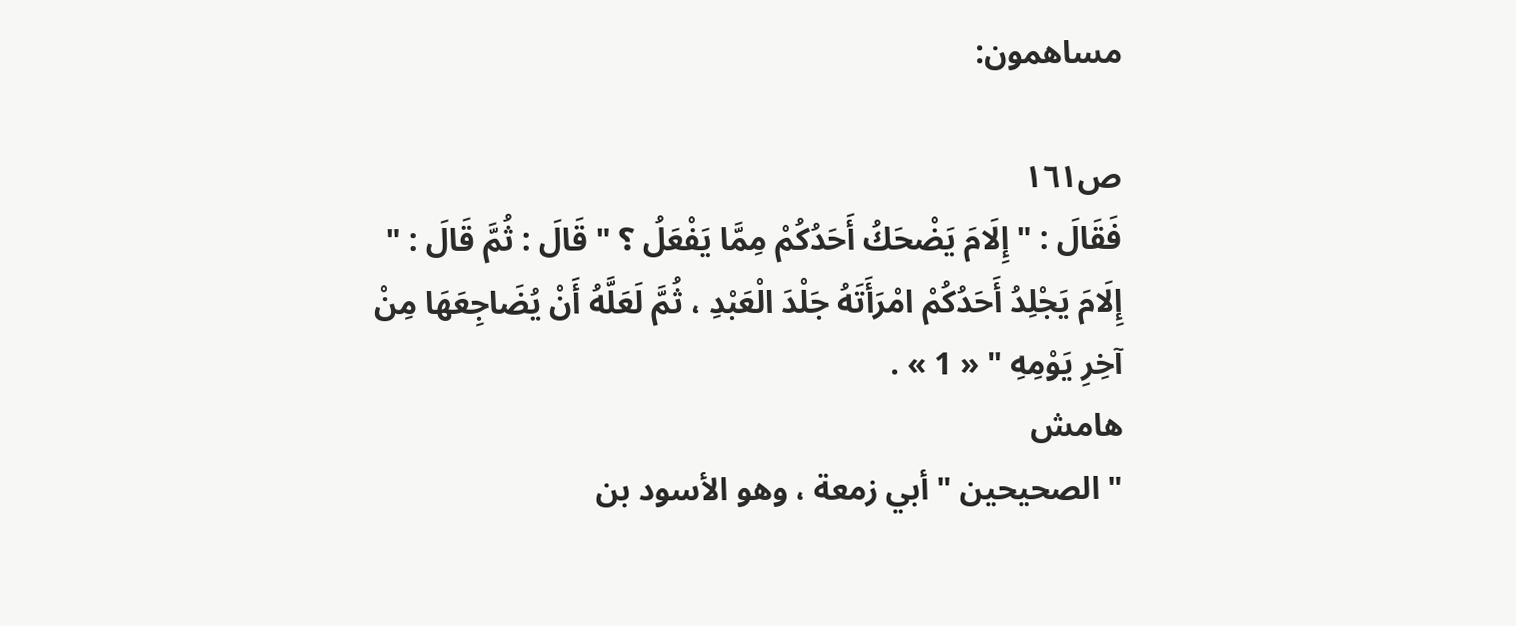مساهمون:

ص١٦١
فَقَالَ : " إِلَامَ يَضْحَكُ أَحَدُكُمْ مِمَّا يَفْعَلُ ؟ " قَالَ : ثُمَّ قَالَ : " إِلَامَ يَجْلِدُ أَحَدُكُمْ امْرَأَتَهُ جَلْدَ الْعَبْدِ ، ثُمَّ لَعَلَّهُ أَنْ يُضَاجِعَهَا مِنْ آخِرِ يَوْمِهِ " « 1 » .
هامش
" الصحيحين " أبي زمعة ، وهو الأسود بن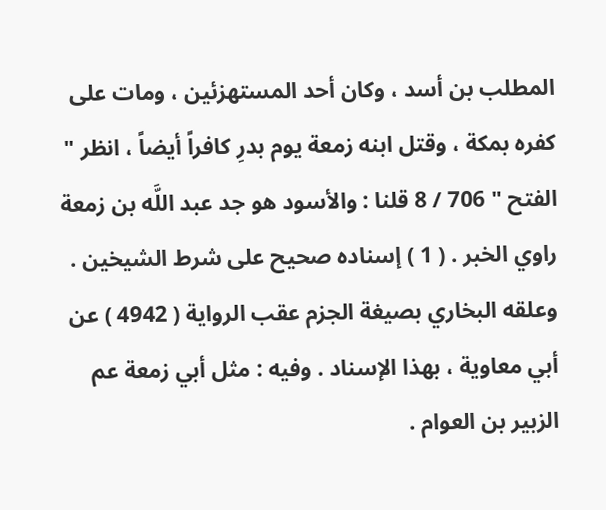المطلب بن أسد ، وكان أحد المستهزئين ، ومات على كفره بمكة ، وقتل ابنه زمعة يوم بدرِ كافراً أيضاً ، انظر " الفتح " 706 / 8 قلنا : والأسود هو جد عبد اللَّه بن زمعة راوي الخبر . ( 1 ) إسناده صحيح على شرط الشيخين . وعلقه البخاري بصيغة الجزم عقب الرواية ( 4942 ) عن أبي معاوية ، بهذا الإسناد . وفيه : مثل أبي زمعة عم الزبير بن العوام .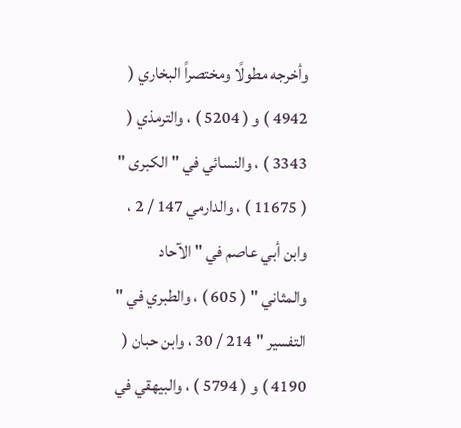وأخرجه مطولًا ومختصراً البخاري ( 4942 ) و ( 5204 ) ، والترمذي ( 3343 ) ، والنسائي في " الكبرى " ( 11675 ) ، والدارمي 147 / 2 ، وابن أبي عاصم في " الآحاد والمثاني " ( 605 ) ، والطبري في " التفسير " 214 / 30 ، وابن حبان ( 4190 ) و ( 5794 ) ، والبيهقي في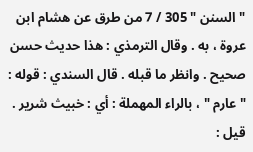" السنن " 305 / 7 من طرق عن هشام ابن عروة ، به . وقال الترمذي : هذا حديث حسن صحيح . وانظر ما قبله . قال السندي : قوله : " عارم " ، بالراء المهملة : أي : خبيث شرير . قيل :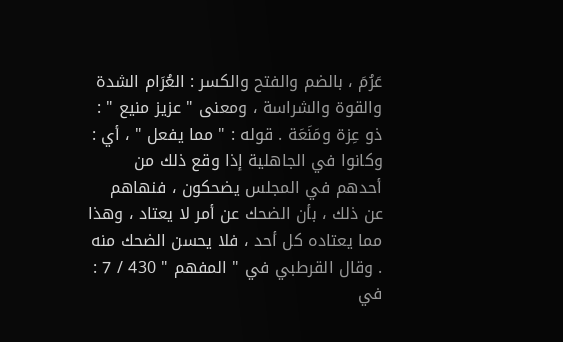عَرُمَ ، بالضم والفتح والكسر : العُرَام الشدة والقوة والشراسة ، ومعنى " عزيز منيع " : ذو عِزة ومَنَعَة . قوله : " مما يفعل " ، أي : وكانوا في الجاهلية إذا وقع ذلك من أحدهم في المجلس يضحكون ، فنهاهم عن ذلك ، بأن الضحك عن أمر لا يعتاد ، وهذا مما يعتاده كل أحد ، فلا يحسن الضحك منه . وقال القرطبي في " المفهم " 430 / 7 : في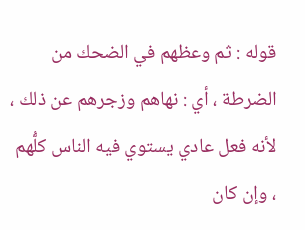قوله : ثم وعظهم في الضحك من الضرطة ، أي : نهاهم وزجرهم عن ذلك ، لأنه فعل عادي يستوي فيه الناس كلُّهم ، وإن كان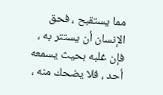مما يستقبح ، فحق الإنسان أن يستتر به ، فإن غلبه بحيث يسمعه أحد ، فلا يضحك منه ،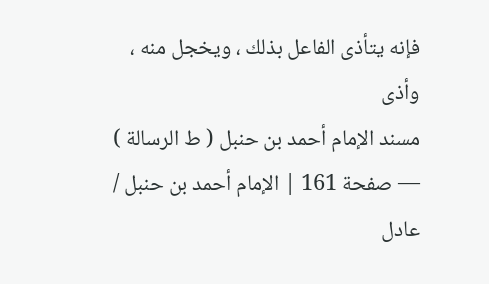فإنه يتأذى الفاعل بذلك ، ويخجل منه ، وأذى
مسند الإمام أحمد بن حنبل ( ط الرسالة ) — صفحة 161 | الإمام أحمد بن حنبل / عادل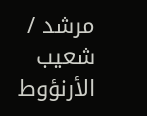مرشد / شعيب الأرنؤوط